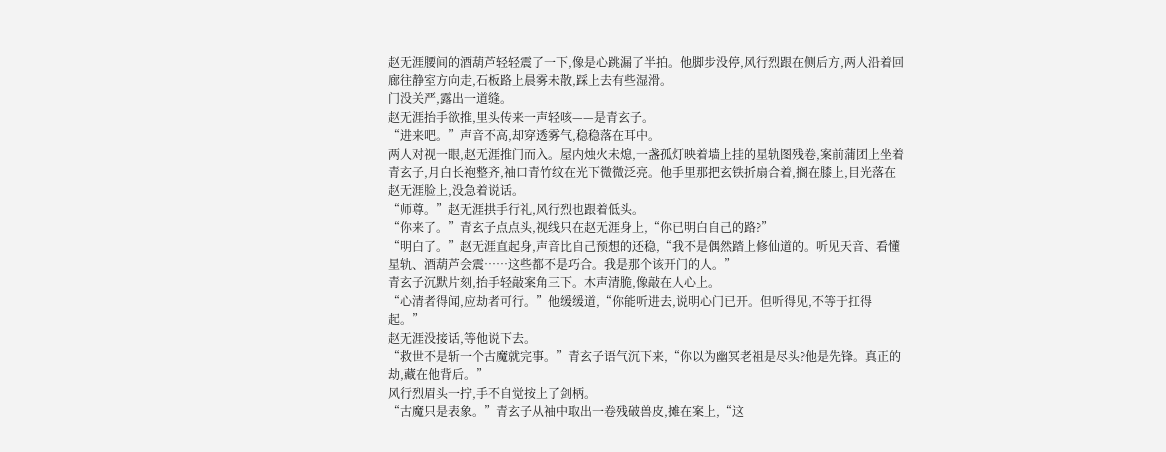赵无涯腰间的酒葫芦轻轻震了一下,像是心跳漏了半拍。他脚步没停,风行烈跟在侧后方,两人沿着回廊往静室方向走,石板路上晨雾未散,踩上去有些湿滑。
门没关严,露出一道缝。
赵无涯抬手欲推,里头传来一声轻咳——是青玄子。
“进来吧。”声音不高,却穿透雾气,稳稳落在耳中。
两人对视一眼,赵无涯推门而入。屋内烛火未熄,一盏孤灯映着墙上挂的星轨图残卷,案前蒲团上坐着青玄子,月白长袍整齐,袖口青竹纹在光下微微泛亮。他手里那把玄铁折扇合着,搁在膝上,目光落在赵无涯脸上,没急着说话。
“师尊。”赵无涯拱手行礼,风行烈也跟着低头。
“你来了。”青玄子点点头,视线只在赵无涯身上,“你已明白自己的路?”
“明白了。”赵无涯直起身,声音比自己预想的还稳,“我不是偶然踏上修仙道的。听见天音、看懂星轨、酒葫芦会震……这些都不是巧合。我是那个该开门的人。”
青玄子沉默片刻,抬手轻敲案角三下。木声清脆,像敲在人心上。
“心清者得闻,应劫者可行。”他缓缓道,“你能听进去,说明心门已开。但听得见,不等于扛得起。”
赵无涯没接话,等他说下去。
“救世不是斩一个古魔就完事。”青玄子语气沉下来,“你以为幽冥老祖是尽头?他是先锋。真正的劫,藏在他背后。”
风行烈眉头一拧,手不自觉按上了剑柄。
“古魔只是表象。”青玄子从袖中取出一卷残破兽皮,摊在案上,“这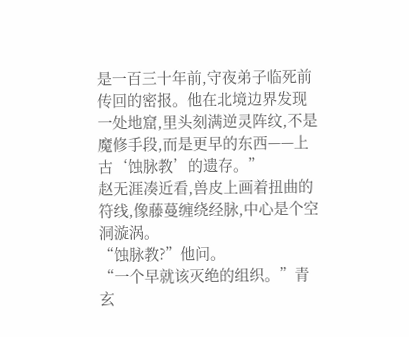是一百三十年前,守夜弟子临死前传回的密报。他在北境边界发现一处地窟,里头刻满逆灵阵纹,不是魔修手段,而是更早的东西——上古‘蚀脉教’的遗存。”
赵无涯凑近看,兽皮上画着扭曲的符线,像藤蔓缠绕经脉,中心是个空洞漩涡。
“蚀脉教?”他问。
“一个早就该灭绝的组织。”青玄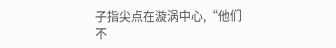子指尖点在漩涡中心,“他们不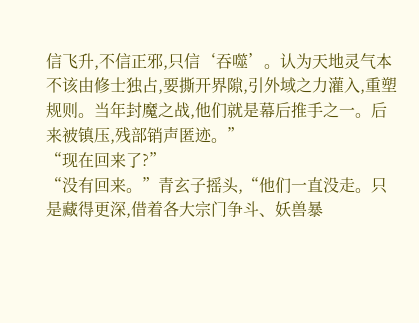信飞升,不信正邪,只信‘吞噬’。认为天地灵气本不该由修士独占,要撕开界隙,引外域之力灌入,重塑规则。当年封魔之战,他们就是幕后推手之一。后来被镇压,残部销声匿迹。”
“现在回来了?”
“没有回来。”青玄子摇头,“他们一直没走。只是藏得更深,借着各大宗门争斗、妖兽暴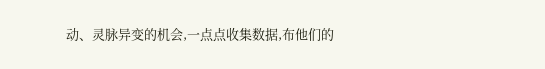动、灵脉异变的机会,一点点收集数据,布他们的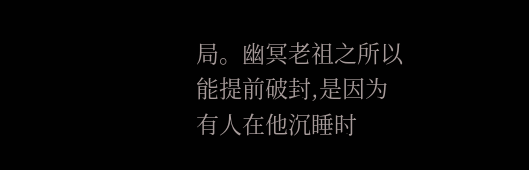局。幽冥老祖之所以能提前破封,是因为有人在他沉睡时